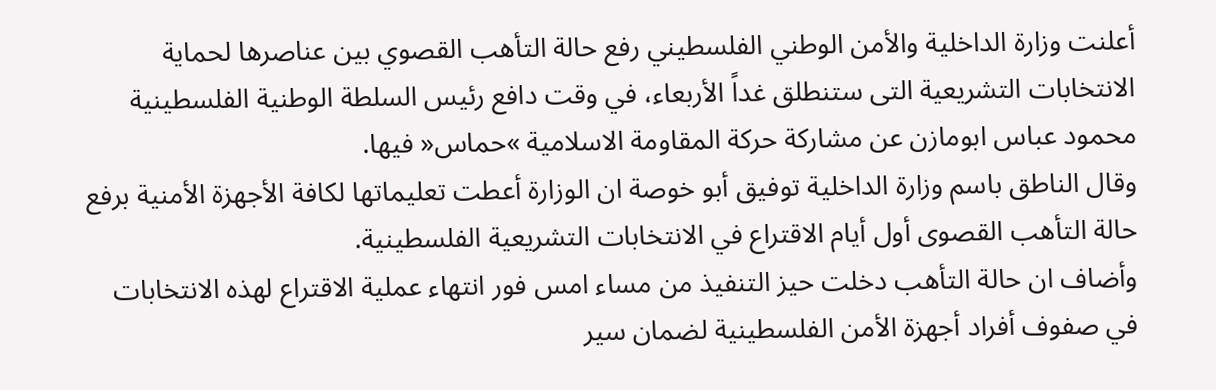أعلنت وزارة الداخلية والأمن الوطني الفلسطيني رفع حالة التأهب القصوي بين عناصرها لحماية الانتخابات التشريعية التى ستنطلق غداً الأربعاء، في وقت دافع رئيس السلطة الوطنية الفلسطينية محمود عباس ابومازن عن مشاركة حركة المقاومة الاسلامية »حماس« فيها.
وقال الناطق باسم وزارة الداخلية توفيق أبو خوصة ان الوزارة أعطت تعليماتها لكافة الأجهزة الأمنية برفع حالة التأهب القصوى أول أيام الاقتراع في الانتخابات التشريعية الفلسطينية.
وأضاف ان حالة التأهب دخلت حيز التنفيذ من مساء امس فور انتهاء عملية الاقتراع لهذه الانتخابات في صفوف أفراد أجهزة الأمن الفلسطينية لضمان سير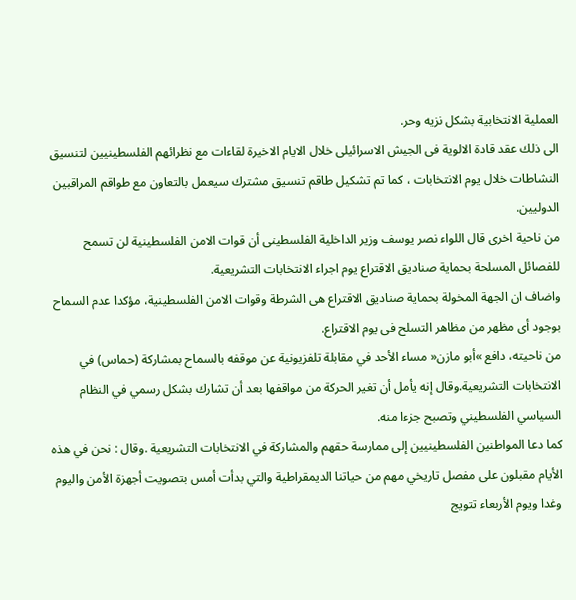العملية الانتخابية بشكل نزيه وحر.
الى ذلك عقد قادة الالوية فى الجيش الاسرائيلى خلال الايام الاخيرة لقاءات مع نظرائهم الفلسطينيين لتنسيق النشاطات خلال يوم الانتخابات ، كما تم تشكيل طاقم تنسيق مشترك سيعمل بالتعاون مع طواقم المراقبين الدوليين.
من ناحية اخرى قال اللواء نصر يوسف وزير الداخلية الفلسطينى أن قوات الامن الفلسطينية لن تسمح للفصائل المسلحة بحماية صناديق الاقتراع يوم اجراء الانتخابات التشريعية.
واضاف ان الجهة المخولة بحماية صناديق الاقتراع هى الشرطة وقوات الامن الفلسطينية، مؤكدا عدم السماح بوجود أى مظهر من مظاهر التسلح فى يوم الاقتراع.
من ناحيته، دافع »أبو مازن« مساء الأحد في مقابلة تلفزيونية عن موقفه بالسماح بمشاركة (حماس) في الانتخابات التشريعية.وقال إنه يأمل أن تغير الحركة من مواقفها بعد أن تشارك بشكل رسمي في النظام السياسي الفلسطيني وتصبح جزءا منه.
كما دعا المواطنين الفلسطينيين إلى ممارسة حقهم والمشاركة في الانتخابات التشريعية .وقال : نحن في هذه الأيام مقبلون على مفصل تاريخي مهم من حياتنا الديمقراطية والتي بدأت أمس بتصويت أجهزة الأمن واليوم وغدا ويوم الأربعاء تتويج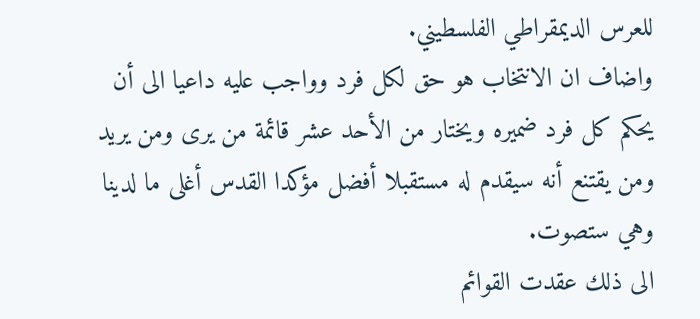للعرس الديمقراطي الفلسطيني.
واضاف ان الانتخاب هو حق لكل فرد وواجب عليه داعيا الى أن يحكم كل فرد ضميره ويختار من الأحد عشر قائمة من يرى ومن يريد ومن يقتنع أنه سيقدم له مستقبلا أفضل مؤكدا القدس أغلى ما لدينا وهي ستصوت.
الى ذلك عقدت القوائم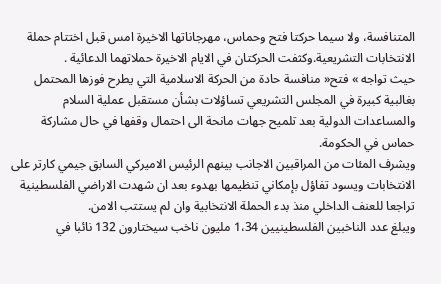المتنافسة، ولا سيما حركتا فتح وحماس، مهرجاناتها الاخيرة امس قبل اختتام حملة الانتخابات التشريعية.وكثفت الحركتان في الايام الاخيرة حملاتهما الدعائية .
حيث تواجه » فتح« منافسة حادة من الحركة الاسلامية التي يطرح فوزها المحتمل بغالبية كبيرة في المجلس التشريعي تساؤلات بشأن مستقبل عملية السلام والمساعدات الدولية بعد تلميح جهات مانحة الى احتمال وقفها في حال مشاركة حماس في الحكومة.
ويشرف المئات من المراقبين الاجانب بينهم الرئيس الاميركي السابق جيمي كارتر على الانتخابات ويسود تفاؤل بإمكاني تنظيمها بهدوء بعد ان شهدت الاراضي الفلسطينية تراجعا للعنف الداخلي منذ بدء الحملة الانتخابية وان لم يستتب الامن.
ويبلغ عدد الناخبين الفلسطينيين 1،34 مليون ناخب سيختارون 132 نائبا في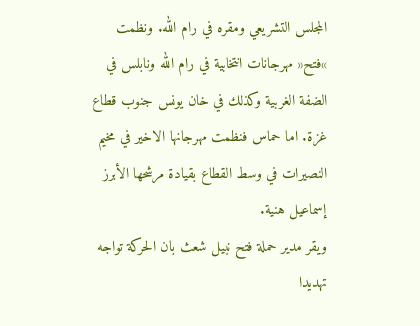المجلس التشريعي ومقره في رام الله. ونظمت »فتح« مهرجانات انتخابية في رام الله ونابلس في الضفة الغربية وكذلك في خان يونس جنوب قطاع غزة. اما حماس فنظمت مهرجانها الاخير في مخيم النصيرات في وسط القطاع بقيادة مرشحها الأبرز إسماعيل هنية.
ويقر مدير حملة فتح نبيل شعث بان الحركة تواجه تهديدا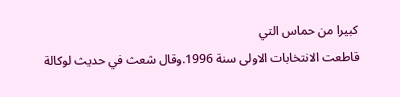كبيرا من حماس التي
قاطعت الانتخابات الاولى سنة 1996.وقال شعث في حديث لوكالة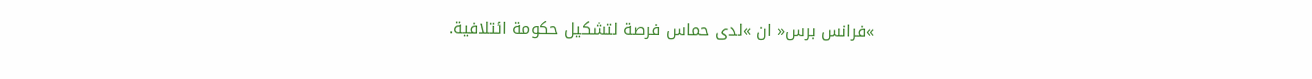»فرانس برس« ان »لدى حماس فرصة لتشكيل حكومة ائتلافية.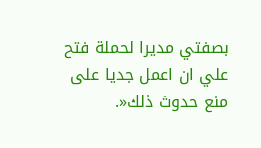بصفتي مديرا لحملة فتح علي ان اعمل جديا على منع حدوث ذلك«.